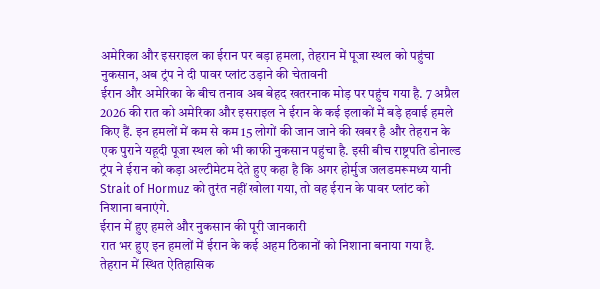अमेरिका और इसराइल का ईरान पर बड़ा हमला, तेहरान में पूजा स्थल को पहुंचा नुकसान, अब ट्रंप ने दी पावर प्लांट उड़ाने की चेतावनी
ईरान और अमेरिका के बीच तनाव अब बेहद खतरनाक मोड़ पर पहुंच गया है. 7 अप्रैल 2026 की रात को अमेरिका और इसराइल ने ईरान के कई इलाकों में बड़े हवाई हमले किए हैं. इन हमलों में कम से कम 15 लोगों की जान जाने की खबर है और तेहरान के एक पुराने यहूदी पूजा स्थल को भी काफी नुकसान पहुंचा है. इसी बीच राष्ट्रपति डोनाल्ड ट्रंप ने ईरान को कड़ा अल्टीमेटम देते हुए कहा है कि अगर होर्मुज जलडमरूमध्य यानी Strait of Hormuz को तुरंत नहीं खोला गया, तो वह ईरान के पावर प्लांट को निशाना बनाएंगे.
ईरान में हुए हमले और नुकसान की पूरी जानकारी
रात भर हुए इन हमलों में ईरान के कई अहम ठिकानों को निशाना बनाया गया है. तेहरान में स्थित ऐतिहासिक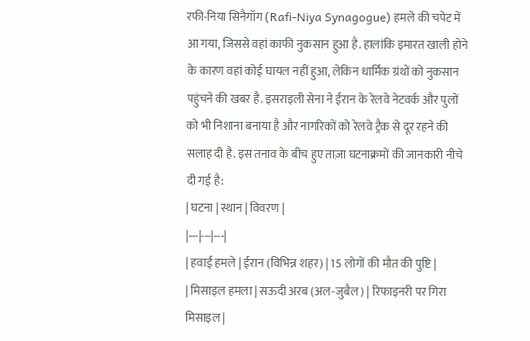रफी-निया सिनैगॉग (Rafi-Niya Synagogue) हमले की चपेट में आ गया, जिससे वहां काफी नुकसान हुआ है. हालांकि इमारत खाली होने के कारण वहां कोई घायल नहीं हुआ, लेकिन धार्मिक ग्रंथों को नुकसान पहुंचने की खबर है. इसराइली सेना ने ईरान के रेलवे नेटवर्क और पुलों को भी निशाना बनाया है और नागरिकों को रेलवे ट्रैक से दूर रहने की सलाह दी है. इस तनाव के बीच हुए ताज़ा घटनाक्रमों की जानकारी नीचे दी गई है:
| घटना | स्थान | विवरण |
|---|---|---|
| हवाई हमले | ईरान (विभिन्न शहर) | 15 लोगों की मौत की पुष्टि |
| मिसाइल हमला | सऊदी अरब (अल-जुबैल) | रिफाइनरी पर गिरा मिसाइल |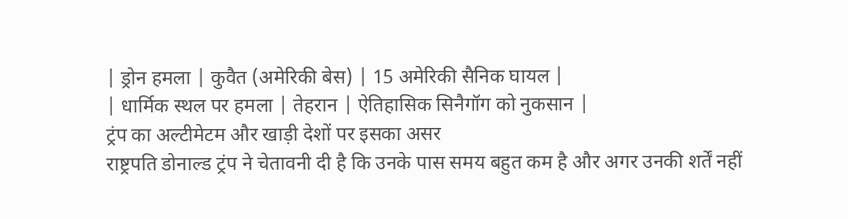| ड्रोन हमला | कुवैत (अमेरिकी बेस) | 15 अमेरिकी सैनिक घायल |
| धार्मिक स्थल पर हमला | तेहरान | ऐतिहासिक सिनैगॉग को नुकसान |
ट्रंप का अल्टीमेटम और खाड़ी देशों पर इसका असर
राष्ट्रपति डोनाल्ड ट्रंप ने चेतावनी दी है कि उनके पास समय बहुत कम है और अगर उनकी शर्तें नहीं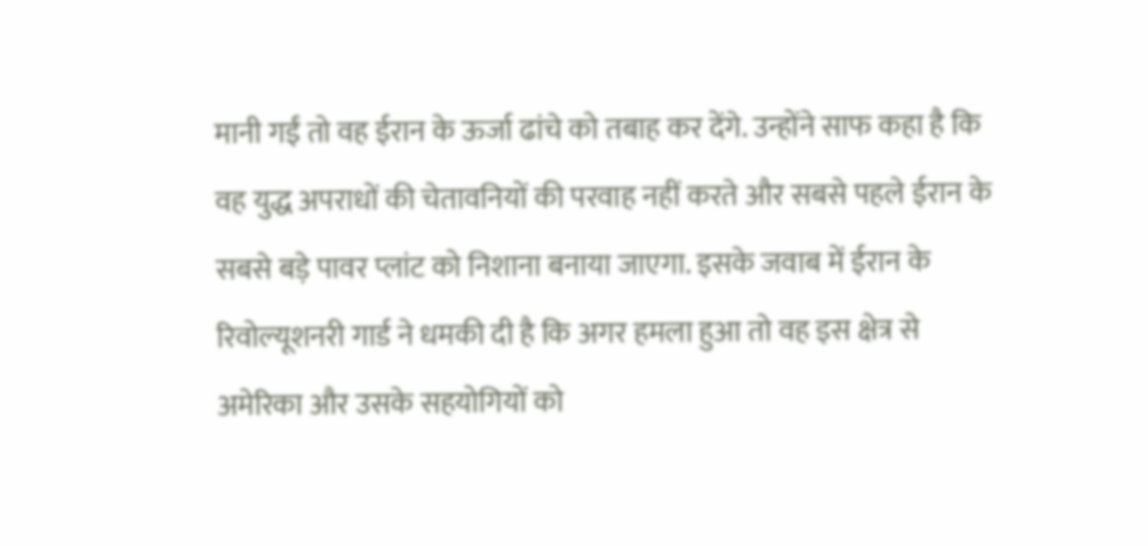मानी गईं तो वह ईरान के ऊर्जा ढांचे को तबाह कर देंगे. उन्होंने साफ कहा है कि वह युद्ध अपराधों की चेतावनियों की परवाह नहीं करते और सबसे पहले ईरान के सबसे बड़े पावर प्लांट को निशाना बनाया जाएगा. इसके जवाब में ईरान के रिवोल्यूशनरी गार्ड ने धमकी दी है कि अगर हमला हुआ तो वह इस क्षेत्र से अमेरिका और उसके सहयोगियों को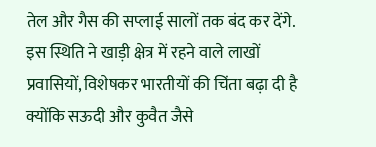तेल और गैस की सप्लाई सालों तक बंद कर देंगे. इस स्थिति ने खाड़ी क्षेत्र में रहने वाले लाखों प्रवासियों, विशेषकर भारतीयों की चिंता बढ़ा दी है क्योंकि सऊदी और कुवैत जैसे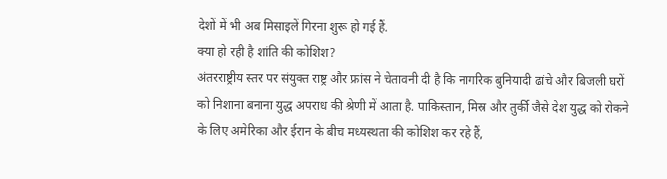देशों में भी अब मिसाइलें गिरना शुरू हो गई हैं.
क्या हो रही है शांति की कोशिश?
अंतरराष्ट्रीय स्तर पर संयुक्त राष्ट्र और फ्रांस ने चेतावनी दी है कि नागरिक बुनियादी ढांचे और बिजली घरों को निशाना बनाना युद्ध अपराध की श्रेणी में आता है. पाकिस्तान, मिस्र और तुर्की जैसे देश युद्ध को रोकने के लिए अमेरिका और ईरान के बीच मध्यस्थता की कोशिश कर रहे हैं,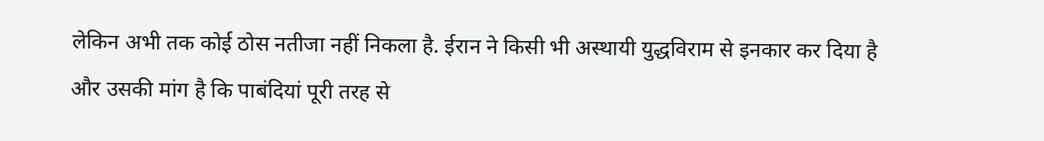लेकिन अभी तक कोई ठोस नतीजा नहीं निकला है. ईरान ने किसी भी अस्थायी युद्धविराम से इनकार कर दिया है और उसकी मांग है कि पाबंदियां पूरी तरह से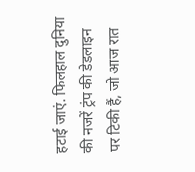हटाई जाएं. फिलहाल दुनिया की नजरें ट्रंप की डेडलाइन पर टिकी हैं, जो आज रात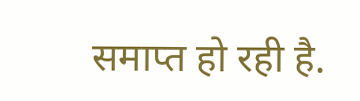समाप्त हो रही है.